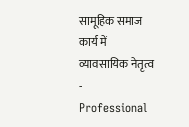सामूहिक समाज कार्य में व्यावसायिक नेतृत्व - Professional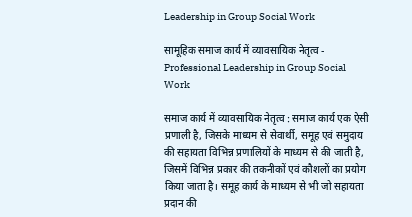Leadership in Group Social Work

सामूहिक समाज कार्य में व्यावसायिक नेतृत्व - Professional Leadership in Group Social Work

समाज कार्य में व्यावसायिक नेतृत्व : समाज कार्य एक ऐसी प्रणाली है, जिसके माध्यम से सेवार्थी, समूह एवं समुदाय की सहायता विभिन्न प्रणालियों के माध्यम से की जाती है, जिसमें विभिन्न प्रकार की तकनीकों एवं कौशलों का प्रयोग किया जाता है। समूह कार्य के माध्यम से भी जो सहायता प्रदान की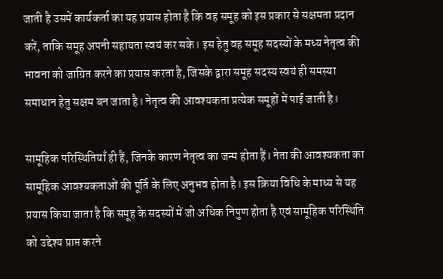जाती है उसमें कार्यकर्ता का यह प्रयास होता है कि वह समूह को इस प्रकार से सक्षमता प्रदान करें, ताकि समूह अपनी सहायता स्वयं कर सके। इस हेतु वह समूह सदस्यों के मध्य नेतृत्व की भावना को जाग्रित करने का प्रयास करता है, जिसके द्वारा समूह सदस्य स्वयं ही समस्या समाधान हेतु सक्षम बन जाता है। नेतृत्व की आवश्यकता प्रत्येक समूहों में पाई जाती है।

सामूहिक परिस्थितियाँ ही हैं, जिनके कारण नेतृत्व का जन्म होता हैं। नेता की आवश्यकता का सामूहिक आवश्यकताओं की पूर्ति के लिए अनुभव होता है। इस क्रिया विधि के माध्य से यह प्रयास किया जाता है कि समूह के सदस्यों में जो अधिक निपुण होता है एवं सामूहिक परिस्थिति को उद्देश्य प्राप्त करने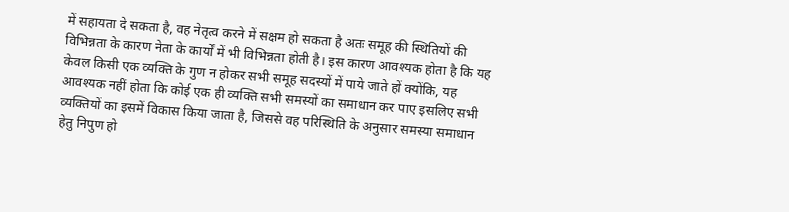में सहायता दे सकता है, वह नेतृत्व करने में सक्षम हो सकता है अतः समूह की स्थितियों की विभिन्नता के कारण नेता के कार्यों में भी विभिन्नता होती है। इस कारण आवश्यक होता है कि यह केवल किसी एक व्यक्ति के गुण न होकर सभी समूह सदस्यों में पाये जाते हों क्योंकि, यह आवश्यक नहीं होता कि कोई एक ही व्यक्ति सभी समस्यों का समाधान कर पाए इसलिए सभी व्यक्तियों का इसमें विकास किया जाता है, जिससे वह परिस्थिति के अनुसार समस्या समाधान हेतु निपुण हो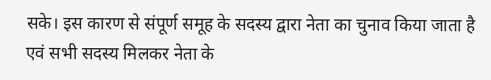सके। इस कारण से संपूर्ण समूह के सदस्य द्वारा नेता का चुनाव किया जाता है एवं सभी सदस्य मिलकर नेता के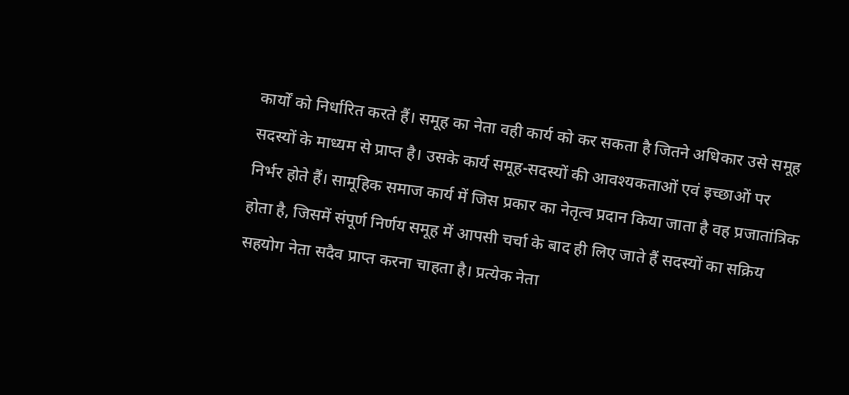कार्यों को निर्धारित करते हैं। समूह का नेता वही कार्य को कर सकता है जितने अधिकार उसे समूह सदस्यों के माध्यम से प्राप्त है। उसके कार्य समूह-सदस्यों की आवश्यकताओं एवं इच्छाओं पर निर्भर होते हैं। सामूहिक समाज कार्य में जिस प्रकार का नेतृत्व प्रदान किया जाता है वह प्रजातांत्रिक होता है, जिसमें संपूर्ण निर्णय समूह में आपसी चर्चा के बाद ही लिए जाते हैं सदस्यों का सक्रिय सहयोग नेता सदैव प्राप्त करना चाहता है। प्रत्येक नेता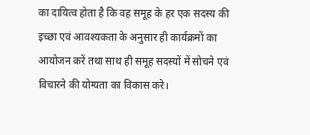का दायित्व होता है कि वह समूह के हर एक सदस्य की इच्छा एवं आवश्यकता के अनुसार ही कार्यक्रमों का आयोजन करें तथा साथ ही समूह सदस्यों में सोचने एवं विचारने की योग्यता का विकास करे।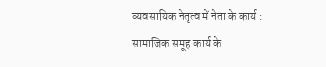व्यवसायिक नेतृत्व में नेता के कार्य : सामाजिक समूह कार्य के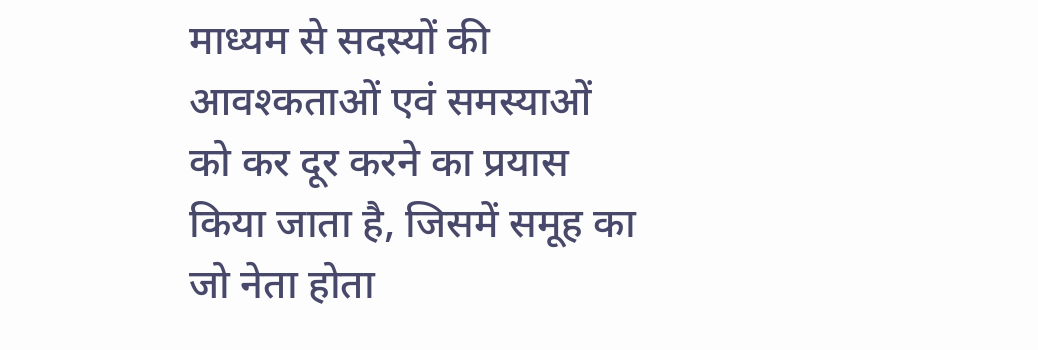माध्यम से सदस्यों की आवश्कताओं एवं समस्याओं को कर दूर करने का प्रयास किया जाता है, जिसमें समूह का जो नेता होता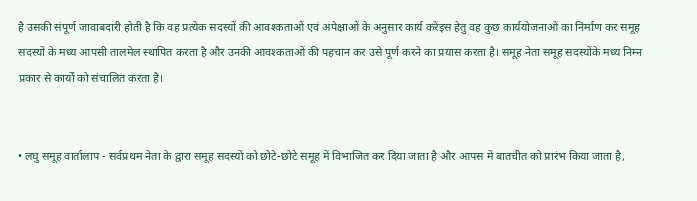है उसकी संपूर्ण जावाबदारी होती है कि वह प्रत्येक सदस्यों की आवश्कताओं एवं अपेक्षाओं के अनुसार कार्य करेंइस हेतु वह कुछ कार्ययोजनाओं का निर्माण कर समूह सदस्यों के मध्य आपसी तालमेल स्थापित करता है और उनकी आवश्कताओं की पहचान कर उसे पूर्ण करने का प्रयास करता है। समूह नेता समूह सदस्योंके मध्य निम्न प्रकार से कार्यों को संचालित करता है।


• लघु समूह वार्तालाप - सर्वप्रथम नेता के द्वारा समूह सदस्यों को छोटे-छोटे समूह में विभाजित कर दिया जाता है और आपस में बातचीत को प्रारंभ किया जाता है,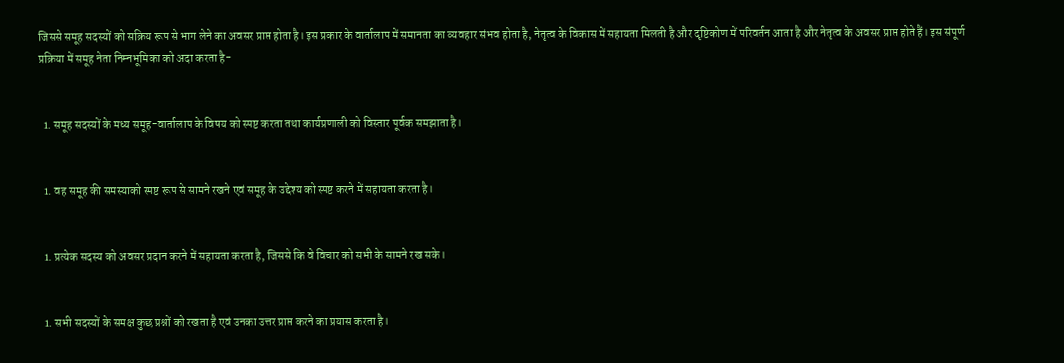जिससे समूह सदस्यों को सक्रिय रूप से भाग लेने का अवसर प्राप्त होता है। इस प्रकार के वार्तालाप में समानता का व्यवहार संभव होता है, नेतृत्व के विकास में सहायता मिलती है और दृष्टिकोण में परिवर्तन आता है और नेतृत्व के अवसर प्राप्त होते हैं। इस संपूर्ण प्रक्रिया में समूह नेता निम्नभूमिका को अदा करता है-


  1. समूह सदस्यों के मध्य समूह-वार्तालाप के विषय को स्पष्ट करता तथा कार्यप्रणाली को विस्तार पूर्वक समझाता है।


  1. वह समूह की समस्याको स्पष्ट रूप से सामने रखने एवं समूह के उद्देश्य को स्पष्ट करने में सहायता करता है।


  1. प्रत्येक सदस्य को अवसर प्रदान करने में सहायता करता है, जिससे कि वे विचार को सभी के सामने रख सके।


  1. सभी सदस्यों के समक्ष कुछ प्रश्नों को रखता है एवं उनका उत्तर प्राप्त करने का प्रयास करता है।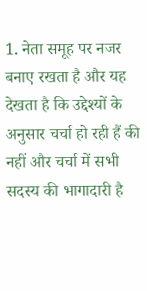1. नेता समूह पर नजर बनाए रखता है और यह देखता है कि उद्देश्यों के अनुसार चर्चा हो रही हैं की नहीं और चर्चा में सभी सदस्य की भागादारी है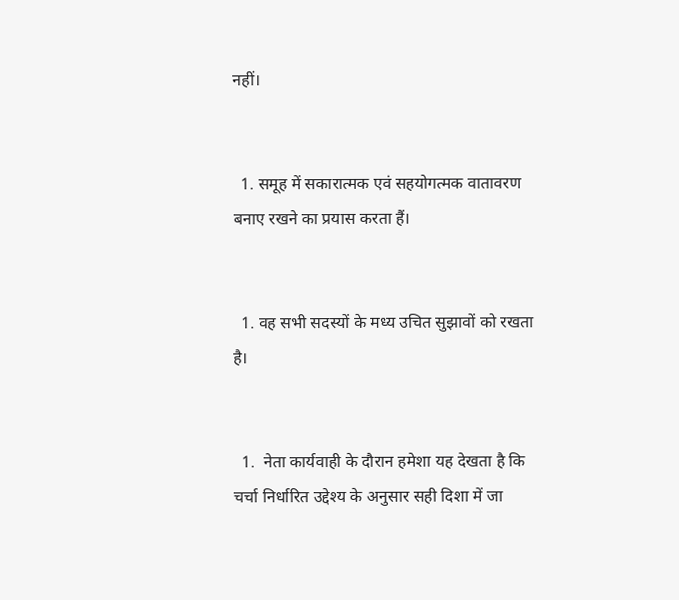नहीं।


  1. समूह में सकारात्मक एवं सहयोगत्मक वातावरण बनाए रखने का प्रयास करता हैं।


  1. वह सभी सदस्यों के मध्य उचित सुझावों को रखता है।


  1.  नेता कार्यवाही के दौरान हमेशा यह देखता है कि चर्चा निर्धारित उद्देश्य के अनुसार सही दिशा में जा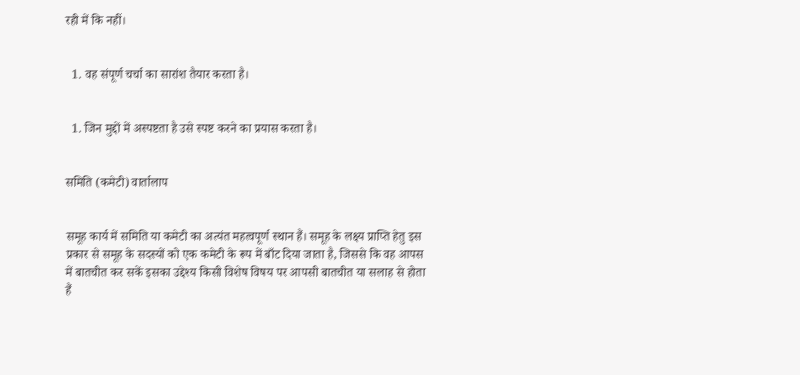रही में कि नहीं।


  1. वह संपूर्ण चर्चा का सारांश तैयार करता है।


  1. जिन मुद्दों में अस्पष्टता है उसे स्पष्ट करने का प्रयास करता है।


समिति (कमेटी) वार्तालाप


समूह कार्य में समिति या कमेटी का अत्यंत महत्वपूर्ण स्थान हैं। समूह के लक्ष्य प्राप्ति हेतु इस प्रकार से समूह के सदस्यों को एक कमेटी के रूप में बाँट दिया जाता है, जिससे कि वह आपस में बातचीत कर सकें इसका उद्देश्य किसी विशेष विषय पर आपसी बातचीत या सलाह से होता हैं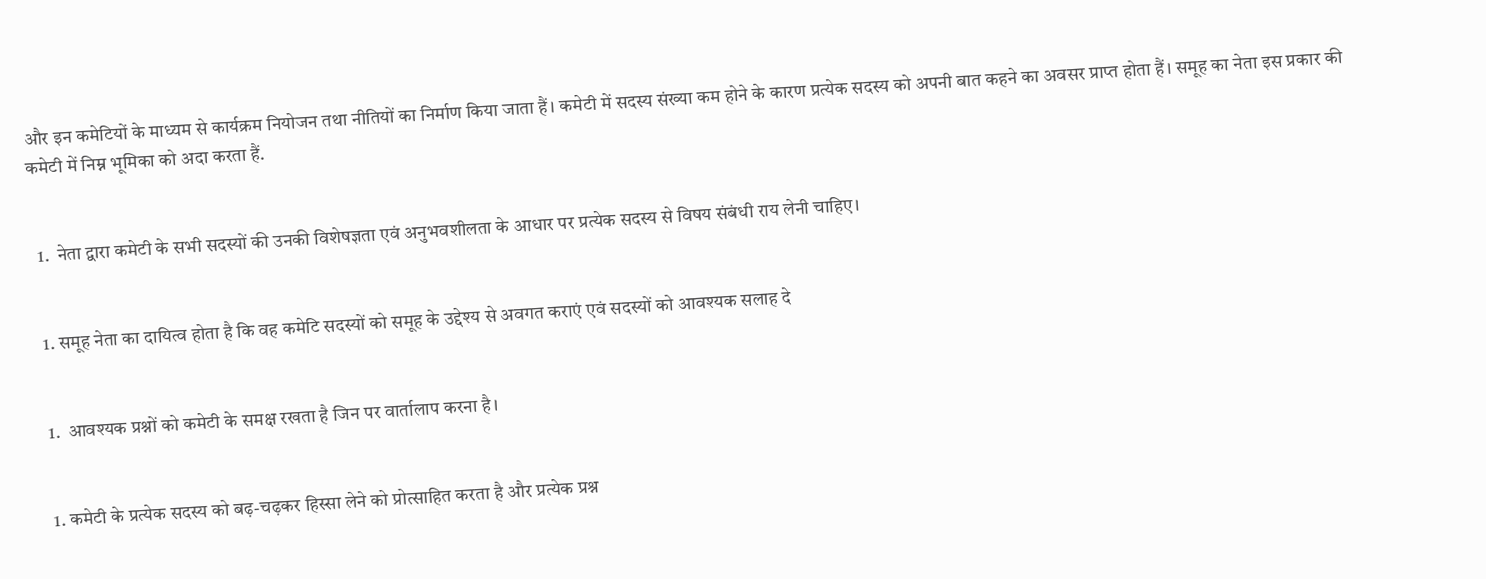और इन कमेटियों के माध्यम से कार्यक्रम नियोजन तथा नीतियों का निर्माण किया जाता हैं। कमेटी में सदस्य संख्या कम होने के कारण प्रत्येक सदस्य को अपनी बात कहने का अवसर प्राप्त होता हैं। समूह का नेता इस प्रकार की कमेटी में निम्न भूमिका को अदा करता हैं.


  1.  नेता द्वारा कमेटी के सभी सदस्यों की उनकी विशेषज्ञता एवं अनुभवशीलता के आधार पर प्रत्येक सदस्य से विषय संबंधी राय लेनी चाहिए।


  1. समूह नेता का दायित्व होता है कि वह कमेटि सदस्यों को समूह के उद्देश्य से अवगत कराएं एवं सदस्यों को आवश्यक सलाह दे


  1.  आवश्यक प्रश्नों को कमेटी के समक्ष रखता है जिन पर वार्तालाप करना है।


  1. कमेटी के प्रत्येक सदस्य को बढ़-चढ़कर हिस्सा लेने को प्रोत्साहित करता है और प्रत्येक प्रश्न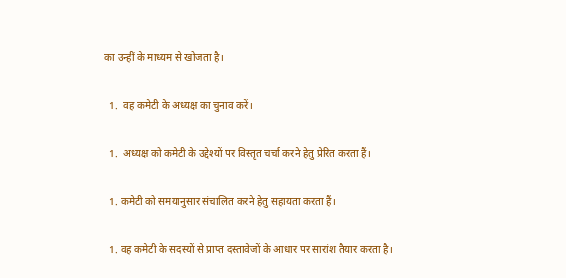का उन्हीं के माध्यम से खोजता है।


  1.  वह कमेटी के अध्यक्ष का चुनाव करें।


  1.  अध्यक्ष को कमेटी के उद्देश्यों पर विस्तृत चर्चा करने हेतु प्रेरित करता हैं।


  1. कमेटी को समयानुसार संचालित करने हेतु सहायता करता हैं।


  1. वह कमेटी के सदस्यों से प्राप्त दस्तावेजों के आधार पर सारांश तैयार करता है।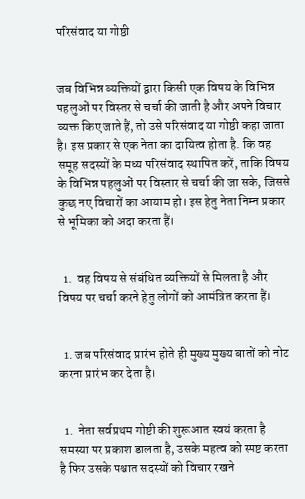परिसंवाद या गोष्ठी


जब विभिन्न व्यक्तियों द्वारा किसी एक विषय के विभिन्न पहलुओं पर विस्तर से चर्चा की जाती है और अपने विचार व्यक्त किए जाते हैं, तो उसे परिसंवाद या गोष्ठी कहा जाता है। इस प्रकार से एक नेता का दायित्व होता है. कि वह समूह सदस्यों के मध्य परिसंवाद स्थापित करें, ताकि विषय के विभिन्न पहलुओं पर विस्तार से चर्चा की जा सके, जिससे कुछ नए विचारों का आयाम हो। इस हेतु नेता निम्न प्रकार से भूमिका को अदा करता हैं।


  1.  वह विषय से संबंधित व्यक्तियों से मिलता है और विषय पर चर्चा करने हेतु लोगों को आमंत्रित करता हैं।


  1. जब परिसंवाद प्रारंभ होते ही मुख्य मुख्य बातों को नोट करना प्रारंभ कर देता है।


  1.  नेता सर्वप्रथम गोष्टी की शुरूआत स्वयं करता है समस्या पर प्रकाश डालता है, उसके महत्व को स्पष्ट करता है फिर उसके पश्चात सदस्यों को विचार रखने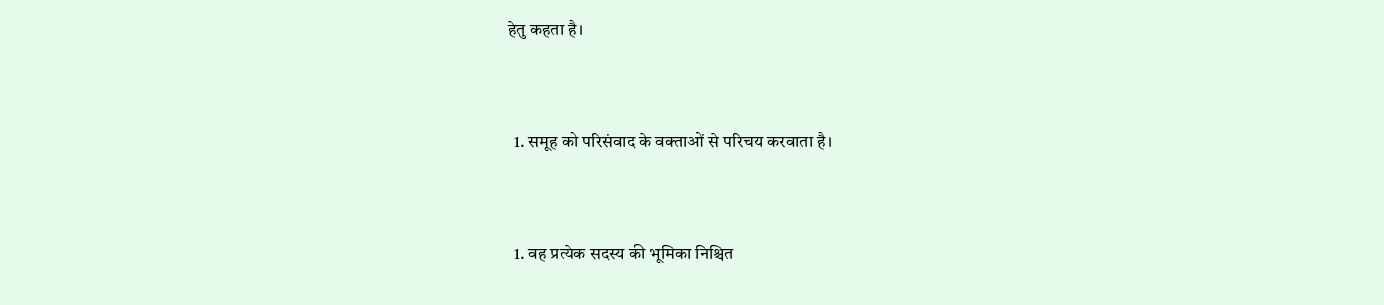हेतु कहता है।


  1. समूह को परिसंवाद के वक्ताओं से परिचय करवाता है।


  1. वह प्रत्येक सदस्य की भूमिका निश्चित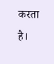करता है।